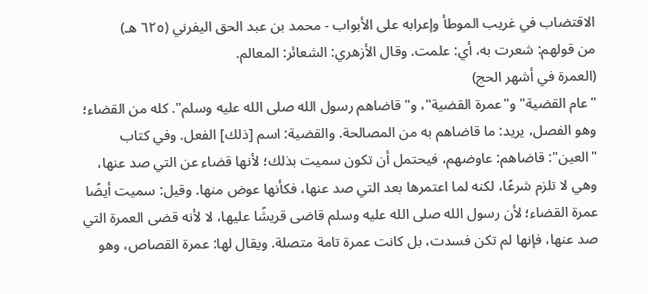الاقتضاب في غريب الموطأ وإعرابه على الأبواب - محمد بن عبد الحق اليفرني (٦٢٥ هـ)
من قولهم: شعرت به، أي: علمت. وقال الأزهري: الشعائر: المعالم.
(العمرة في أشهر الحج)
"عام القضية" و"عمرة القضية"، و"قاضاهم رسول الله صلى الله عليه وسلم". كله من القضاء؛ وهو الفصل، يريد: ما قاضاهم به من المصالحة. والقضية: اسم [ذلك] الفعل. وفي كتاب "العين": قاضاهم: عاوضهم، فيحتمل أن تكون سميت بذلك؛ لأنها قضاء عن التي صد عنها، وهي لا تلزم شرعًا، لكنه لما اعتمرها بعد التي صد عنها، فكأنها عوض منها. وقيل: سميت أيضًا عمرة القضاء؛ لأن رسول الله صلى الله عليه وسلم قاضى قريشًا عليها، لا لأنه قضى العمرة التي صد عنها، فإنها لم تكن فسدت، بل كانت عمرة تامة متصلة. ويقال لها: عمرة القصاص، وهو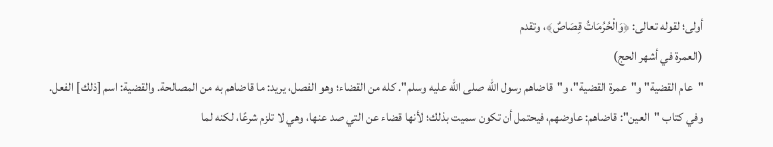أولى؛ لقوله تعالى: ﴿وَالْحُرُمَاتُ قِصَاصٌ﴾، وتقدم
(العمرة في أشهر الحج)
"عام القضية" و"عمرة القضية"، و"قاضاهم رسول الله صلى الله عليه وسلم". كله من القضاء؛ وهو الفصل، يريد: ما قاضاهم به من المصالحة. والقضية: اسم [ذلك] الفعل. وفي كتاب "العين": قاضاهم: عاوضهم، فيحتمل أن تكون سميت بذلك؛ لأنها قضاء عن التي صد عنها، وهي لا تلزم شرعًا، لكنه لما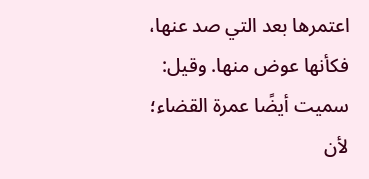اعتمرها بعد التي صد عنها، فكأنها عوض منها. وقيل: سميت أيضًا عمرة القضاء؛ لأن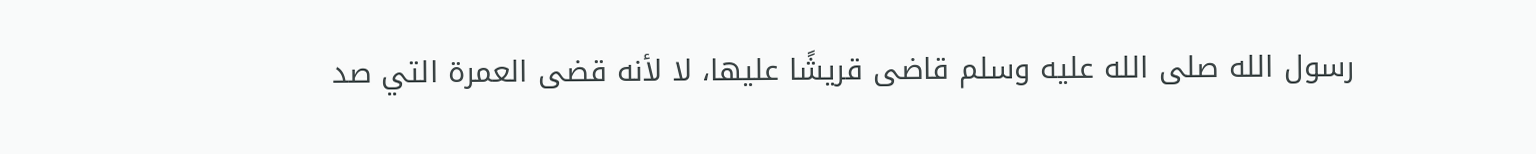رسول الله صلى الله عليه وسلم قاضى قريشًا عليها، لا لأنه قضى العمرة التي صد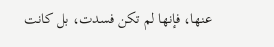عنها، فإنها لم تكن فسدت، بل كانت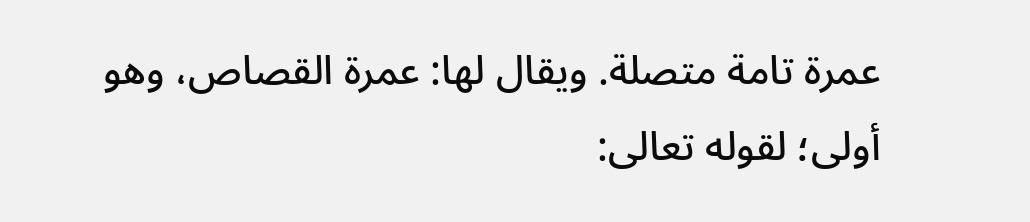عمرة تامة متصلة. ويقال لها: عمرة القصاص، وهو أولى؛ لقوله تعالى: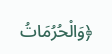﴿وَالْحُرُمَاتُ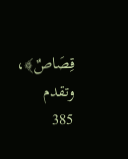قِصَاصٌ﴾، وتقدم
385